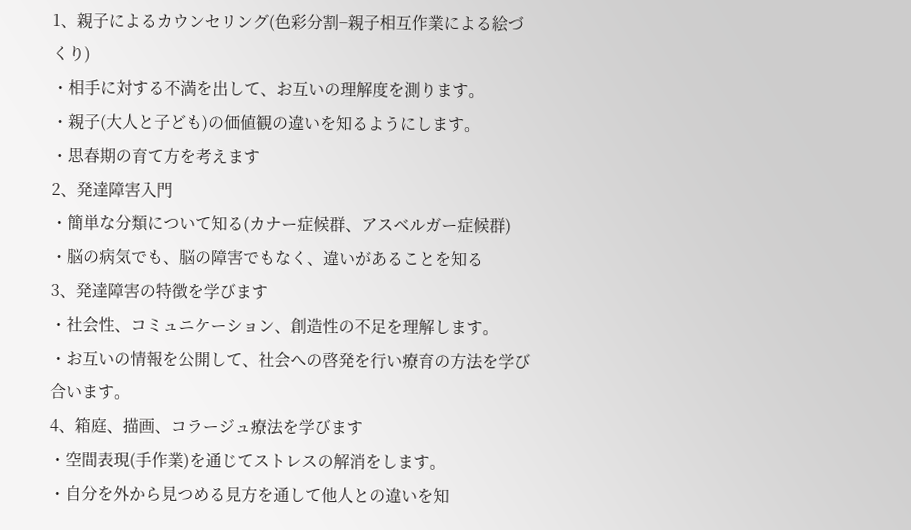1、親子によるカウンセリング(色彩分割−親子相互作業による絵づくり)
・相手に対する不満を出して、お互いの理解度を測ります。
・親子(大人と子ども)の価値観の違いを知るようにします。
・思春期の育て方を考えます
2、発達障害入門
・簡単な分類について知る(カナー症候群、アスベルガー症候群)
・脳の病気でも、脳の障害でもなく、違いがあることを知る
3、発達障害の特徴を学びます
・社会性、コミュニケーション、創造性の不足を理解します。
・お互いの情報を公開して、社会への啓発を行い療育の方法を学び合います。
4、箱庭、描画、コラージュ療法を学びます
・空間表現(手作業)を通じてストレスの解消をします。
・自分を外から見つめる見方を通して他人との違いを知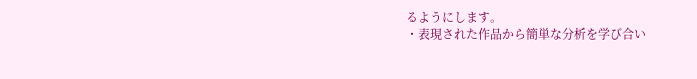るようにします。
・表現された作品から簡単な分析を学び合い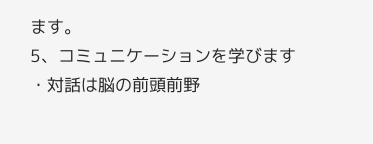ます。
5、コミュニケーションを学びます
・対話は脳の前頭前野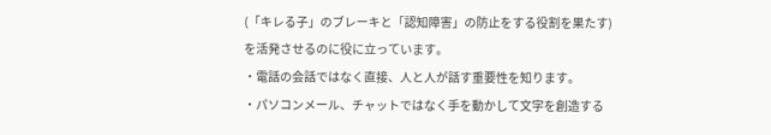(「キレる子」のブレーキと「認知障害」の防止をする役割を果たす)を活発させるのに役に立っています。
・電話の会話ではなく直接、人と人が話す重要性を知ります。
・パソコンメール、チャットではなく手を動かして文字を創造する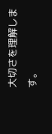大切さを理解します。